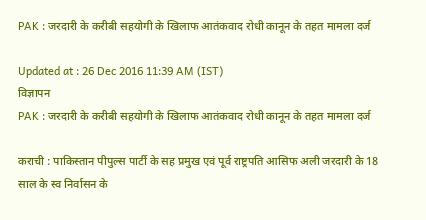PAK : जरदारी के करीबी सहयोगी के खिलाफ आतंकवाद रोधी कानून के तहत मामला दर्ज

Updated at : 26 Dec 2016 11:39 AM (IST)
विज्ञापन
PAK : जरदारी के करीबी सहयोगी के खिलाफ आतंकवाद रोधी कानून के तहत मामला दर्ज

कराची : पाकिस्तान पीपुल्स पार्टी के सह प्रमुख एवं पूर्व राष्ट्रपति आसिफ अली जरदारी के 18 साल के स्व निर्वासन के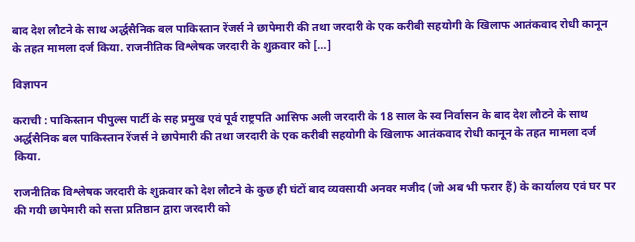बाद देश लौटने के साथ अर्द्धसैनिक बल पाकिस्तान रेंजर्स ने छापेमारी की तथा जरदारी के एक करीबी सहयोगी के खिलाफ आतंकवाद रोधी कानून के तहत मामला दर्ज किया. राजनीतिक विश्लेषक जरदारी के शुक्रवार को […]

विज्ञापन

कराची : पाकिस्तान पीपुल्स पार्टी के सह प्रमुख एवं पूर्व राष्ट्रपति आसिफ अली जरदारी के 18 साल के स्व निर्वासन के बाद देश लौटने के साथ अर्द्धसैनिक बल पाकिस्तान रेंजर्स ने छापेमारी की तथा जरदारी के एक करीबी सहयोगी के खिलाफ आतंकवाद रोधी कानून के तहत मामला दर्ज किया.

राजनीतिक विश्लेषक जरदारी के शुक्रवार को देश लौटने के कुछ ही घंटों बाद व्यवसायी अनवर मजीद (जो अब भी फरार हैं) के कार्यालय एवं घर पर की गयी छापेमारी को सत्ता प्रतिष्ठान द्वारा जरदारी को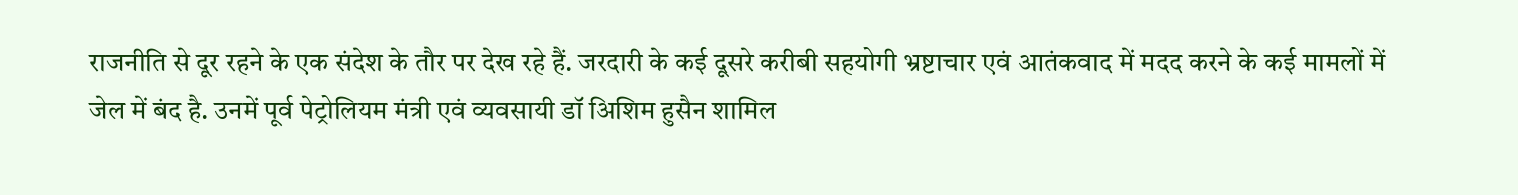राजनीति से दूर रहने के एक संदेश के तौर पर देख रहे हैं. जरदारी के कई दूसरे करीबी सहयोगी भ्रष्टाचार एवं आतंकवाद में मदद करने के कई मामलों में जेल में बंद है. उनमें पूर्व पेट्रोलियम मंत्री एवं व्यवसायी डॉ अिशिम हुसैन शामिल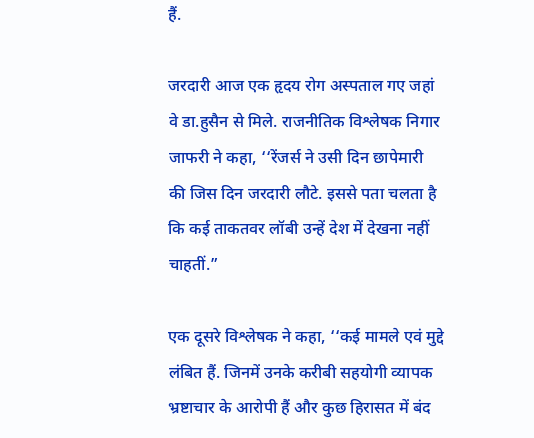हैं.

जरदारी आज एक हृदय रोग अस्पताल गए जहां वे डा.हुसैन से मिले. राजनीतिक विश्लेषक निगार जाफरी ने कहा, ‘‘रेंजर्स ने उसी दिन छापेमारी की जिस दिन जरदारी लौटे. इससे पता चलता है कि कई ताकतवर लॉबी उन्हें देश में देखना नहीं चाहतीं.”

एक दूसरे विश्लेषक ने कहा, ‘‘कई मामले एवं मुद्दे लंबित हैं. जिनमें उनके करीबी सहयोगी व्यापक भ्रष्टाचार के आरोपी हैं और कुछ हिरासत में बंद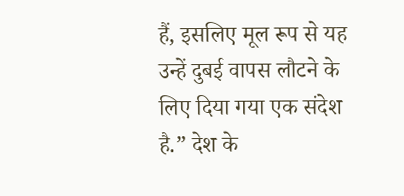हैं, इसलिए मूल रूप से यह उन्हें दुबई वापस लौटने के लिए दिया गया एक संदेश है.” देश के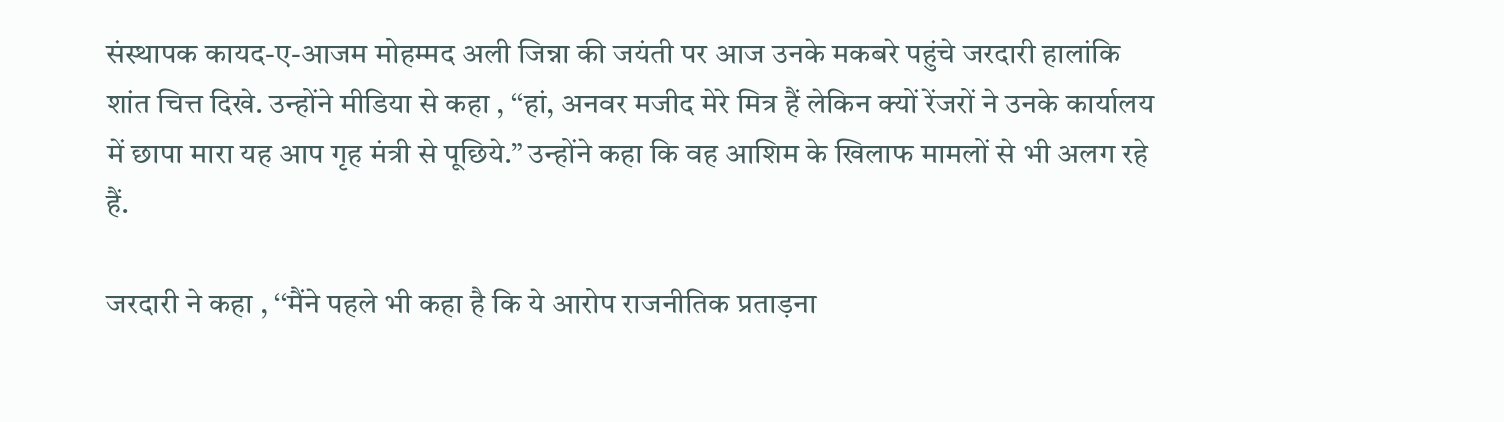संस्थापक कायद-ए-आजम मोहम्मद अली जिन्ना की जयंती पर आज उनके मकबरे पहुंचे जरदारी हालांकि शांत चित्त दिखे. उन्होंने मीडिया से कहा , ‘‘हां, अनवर मजीद मेरे मित्र हैं लेकिन क्यों रेंजरों ने उनके कार्यालय में छापा मारा यह आप गृह मंत्री से पूछिये.” उन्होंने कहा कि वह आशिम के खिलाफ मामलों से भी अलग रहे हैं.

जरदारी ने कहा , ‘‘मैंने पहले भी कहा है कि ये आरोप राजनीतिक प्रताड़ना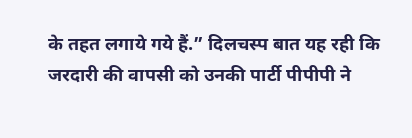के तहत लगाये गये हैं.” दिलचस्प बात यह रही कि जरदारी की वापसी को उनकी पार्टी पीपीपी ने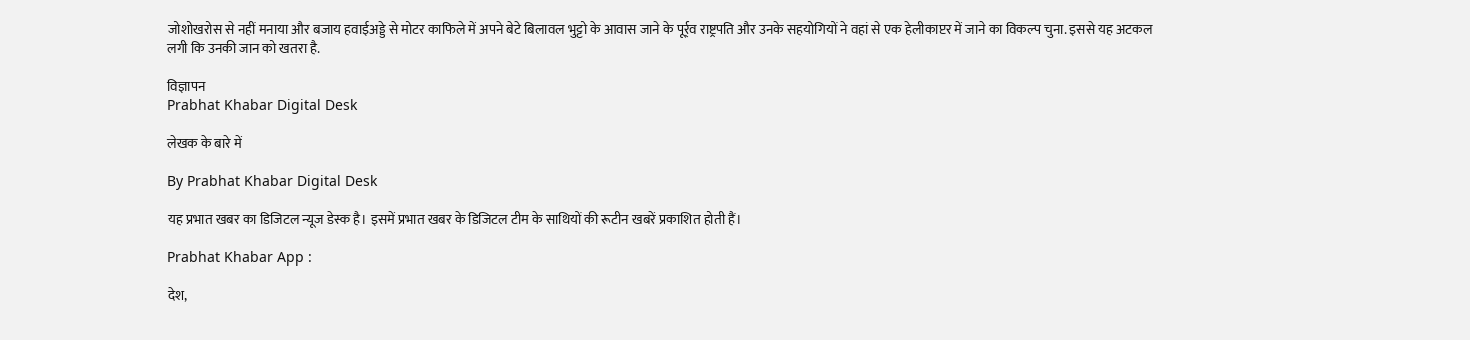जोशोखरोस से नहीं मनाया और बजाय हवाईअड्डे से मोटर काफिले में अपने बेटे बिलावल भुट्टो के आवास जाने के पूर्र्व राष्ट्रपति और उनके सहयोगियों ने वहां से एक हेलीकाप्टर में जाने का विकल्प चुना. इससे यह अटकल लगी कि उनकी जान को खतरा है.

विज्ञापन
Prabhat Khabar Digital Desk

लेखक के बारे में

By Prabhat Khabar Digital Desk

यह प्रभात खबर का डिजिटल न्यूज डेस्क है। इसमें प्रभात खबर के डिजिटल टीम के साथियों की रूटीन खबरें प्रकाशित होती हैं।

Prabhat Khabar App :

देश,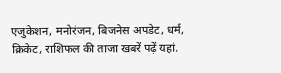एजुकेशन, मनोरंजन, बिजनेस अपडेट, धर्म, क्रिकेट, राशिफल की ताजा खबरें पढ़ें यहां.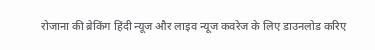रोजाना की ब्रेकिंग हिंदी न्यूज और लाइव न्यूज कवरेज के लिए डाउनलोड करिए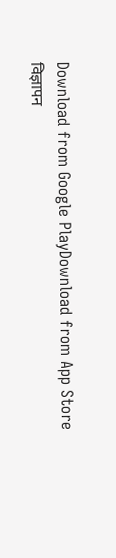Download from Google PlayDownload from App Store
विज्ञापन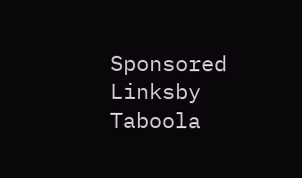Sponsored Linksby Taboola